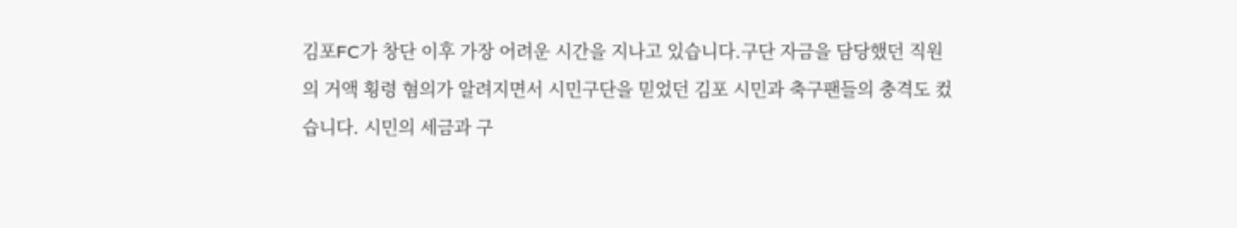김포FC가 창단 이후 가장 어려운 시간을 지나고 있습니다.구단 자금을 담당했던 직원의 거액 횡령 혐의가 알려지면서 시민구단을 믿었던 김포 시민과 축구팬들의 충격도 컸습니다. 시민의 세금과 구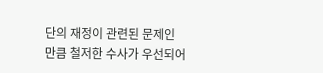단의 재정이 관련된 문제인 만큼 철저한 수사가 우선되어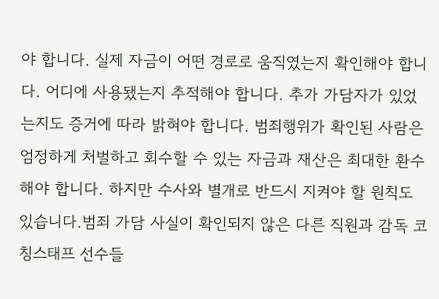야 합니다. 실제 자금이 어떤 경로로 움직였는지 확인해야 합니다. 어디에 사용됐는지 추적해야 합니다. 추가 가담자가 있었는지도 증거에 따라 밝혀야 합니다. 범죄행위가 확인된 사람은 엄정하게 처벌하고 회수할 수 있는 자금과 재산은 최대한 환수해야 합니다. 하지만 수사와 별개로 반드시 지켜야 할 원칙도 있습니다.범죄 가담 사실이 확인되지 않은 다른 직원과 감독 코칭스태프 선수들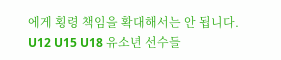에게 횡령 책임을 확대해서는 안 됩니다. U12 U15 U18 유소년 선수들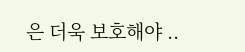은 더욱 보호해야 ..